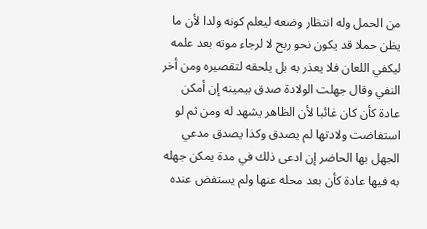من الحمل وله انتظار وضعه ليعلم كونه ولدا لأن ما يظن حملا قد يكون نحو ربح لا لرجاء موته بعد علمه ليكفي اللعان فلا يعذر به بل يلحقه لتقصيره ومن أخر النفي وقال جهلت الولادة صدق بيمينه إن أمكن عادة كأن كان غائبا لأن الظاهر يشهد له ومن ثم لو استفاضت ولادتها لم يصدق وكذا يصدق مدعي الجهل بها الحاضر إن ادعى ذلك في مدة يمكن جهله به فيها عادة كأن بعد محله عنها ولم يستفض عنده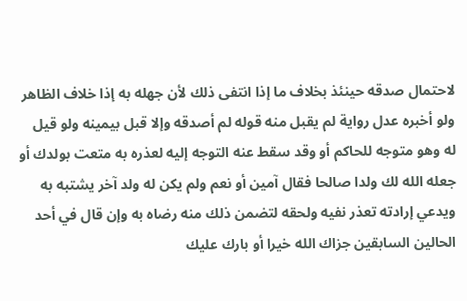لاحتمال صدقه حينئذ بخلاف ما إذا انتفى ذلك لأن جهله به إذا خلاف الظاهر ولو أخبره عدل رواية لم يقبل منه قوله لم أصدقه وإلا قبل بيمينه ولو قيل له وهو متوجه للحاكم أو وقد سقط عنه التوجه إليه لعذره به متعت بولدك أو جعله الله لك ولدا صالحا فقال آمين أو نعم ولم يكن له ولد آخر يشتبه به ويدعي إرادته تعذر نفيه ولحقه لتضمن ذلك منه رضاه به وإن قال في أحد الحالين السابقين جزاك الله خيرا أو بارك عليك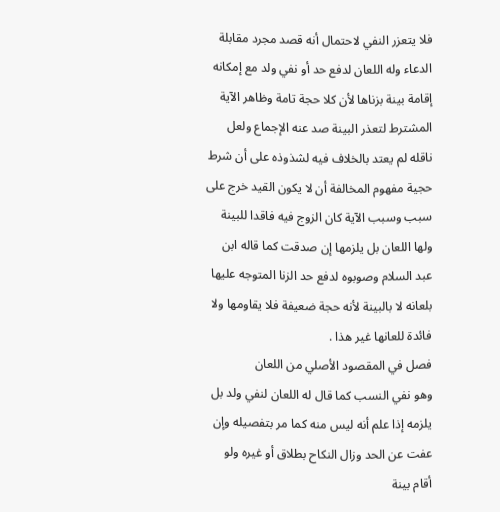فلا يتعزر النفي لاحتمال أنه قصد مجرد مقابلة الدعاء وله اللعان لدفع حد أو نفي ولد مع إمكانه إقامة بينة بزناها لأن كلا حجة تامة وظاهر الآية المشترط لتعذر البينة صد عنه الإجماع ولعل ناقله لم يعتد بالخلاف فيه لشذوذه على أن شرط حجية مفهوم المخالفة أن لا يكون القيد خرج على سبب وسبب الآية كان الزوج فيه فاقدا للبينة ولها اللعان بل يلزمها إن صدقت كما قاله ابن عبد السلام وصوبوه لدفع حد الزنا المتوجه عليها بلعانه لا بالبينة لأنه حجة ضعيفة فلا يقاومها ولا فائدة للعانها غير هذا .
فصل في المقصود الأصلي من اللعان
وهو نفي النسب كما قال له اللعان لنفي ولد بل يلزمه إذا علم أنه ليس منه كما مر بتفصيله وإن عفت عن الحد وزال النكاح بطلاق أو غيره ولو أقام بينة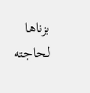بزناها لحاجته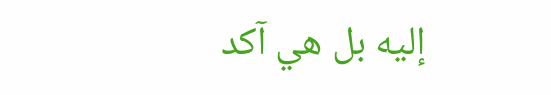إليه بل هي آكد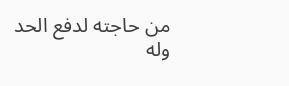من حاجته لدفع الحد وله